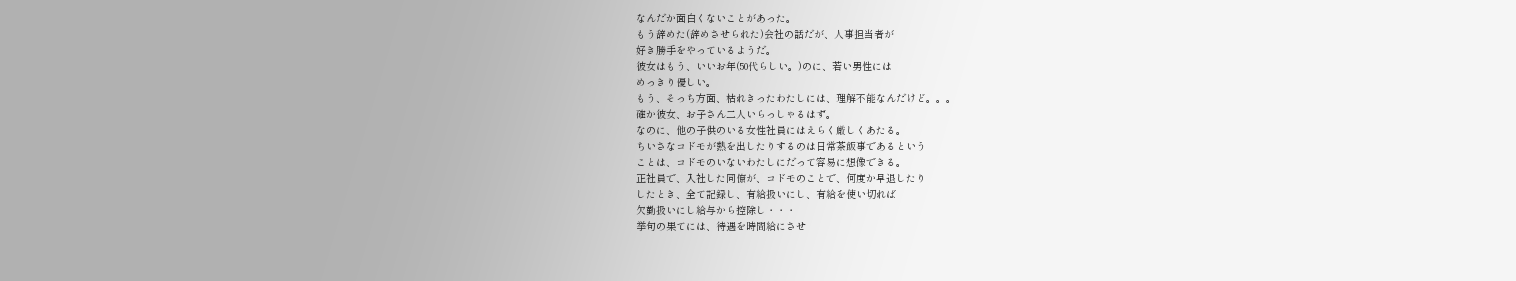なんだか面白くないことがあった。
もう辞めた(辞めさせられた)会社の話だが、人事担当者が
好き勝手をやっているようだ。
彼女はもう、いいお年(50代らしい。)のに、若い男性には
めっきり優しい。
もう、そっち方面、枯れきったわたしには、理解不能なんだけど。。。
確か彼女、お子さん二人いらっしゃるはず。
なのに、他の子供のいる女性社員にはえらく厳しくあたる。
ちいさなコドモが熱を出したりするのは日常茶飯事であるという
ことは、コドモのいないわたしにだって容易に想像できる。
正社員で、入社した同僚が、コドモのことで、何度か早退したり
したとき、全て記録し、有給扱いにし、有給を使い切れば
欠勤扱いにし給与から控除し・・・
挙句の果てには、待遇を時間給にさせ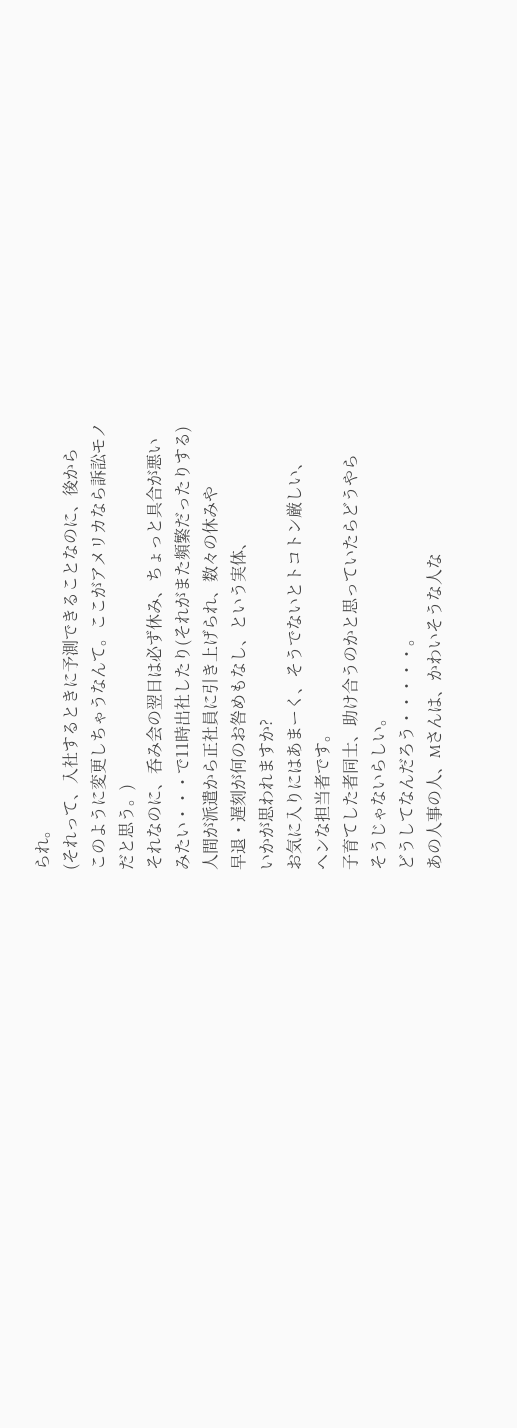られ。
(それって、入社するときに予測できることなのに、後から
このように変更しちゃうなんて。ここがアメリカなら訴訟モノ
だと思う。)
それなのに、呑み会の翌日は必ず休み、ちょっと具合が悪い
みたい・・・で11時出社したり(それがまた頻繁だったりする)
人間が派遣から正社員に引き上げられ、数々の休みや
早退・遅刻が何のお咎めもなし、という実体、
いかが思われますか?
お気に入りにはあまーく、そうでないとトコトン厳しい、
ヘンな担当者です。
子育てした者同士、助け合うのかと思っていたらどうやら
そうじゃないらしい。
どうしてなんだろう・・・・・。
あの人事の人、Mさんは、かわいそうな人な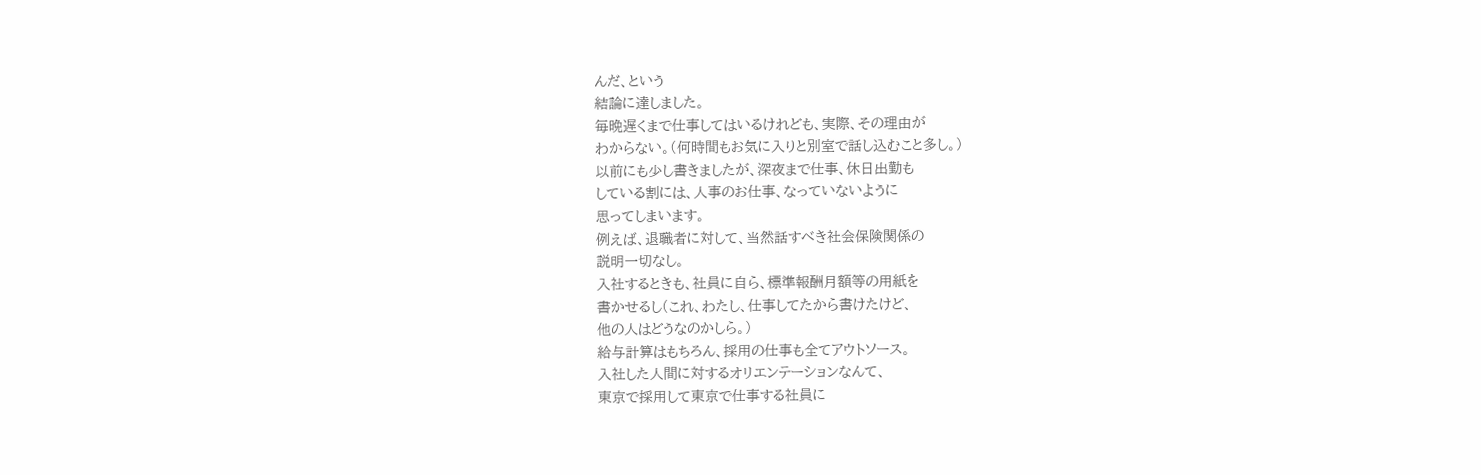んだ、という
結論に達しました。
毎晩遅くまで仕事してはいるけれども、実際、その理由が
わからない。(何時間もお気に入りと別室で話し込むこと多し。)
以前にも少し書きましたが、深夜まで仕事、休日出勤も
している割には、人事のお仕事、なっていないように
思ってしまいます。
例えば、退職者に対して、当然話すべき社会保険関係の
説明一切なし。
入社するときも、社員に自ら、標準報酬月額等の用紙を
書かせるし(これ、わたし、仕事してたから書けたけど、
他の人はどうなのかしら。)
給与計算はもちろん、採用の仕事も全てアウトソース。
入社した人間に対するオリエンテーションなんて、
東京で採用して東京で仕事する社員に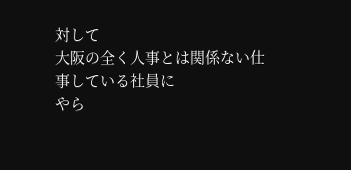対して
大阪の全く人事とは関係ない仕事している社員に
やら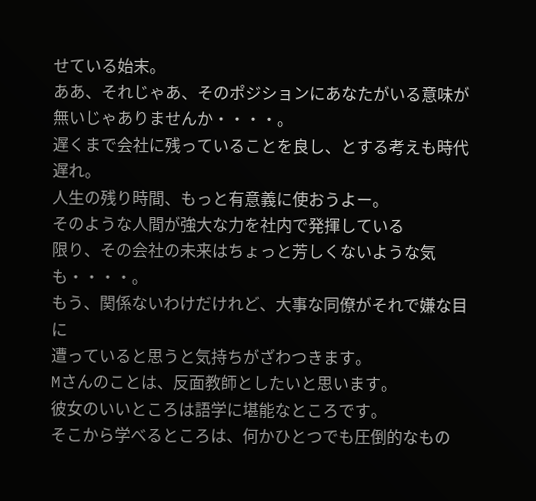せている始末。
ああ、それじゃあ、そのポジションにあなたがいる意味が
無いじゃありませんか・・・・。
遅くまで会社に残っていることを良し、とする考えも時代遅れ。
人生の残り時間、もっと有意義に使おうよー。
そのような人間が強大な力を社内で発揮している
限り、その会社の未来はちょっと芳しくないような気も・・・・。
もう、関係ないわけだけれど、大事な同僚がそれで嫌な目に
遭っていると思うと気持ちがざわつきます。
Mさんのことは、反面教師としたいと思います。
彼女のいいところは語学に堪能なところです。
そこから学べるところは、何かひとつでも圧倒的なもの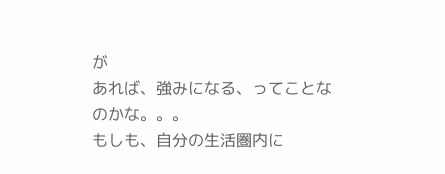が
あれば、強みになる、ってことなのかな。。。
もしも、自分の生活圏内に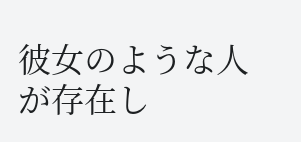彼女のような人が存在し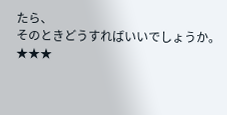たら、
そのときどうすればいいでしょうか。
★★★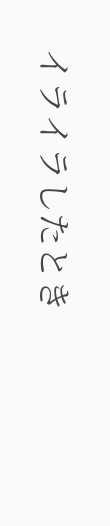イライラしたとき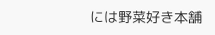には野菜好き本舗